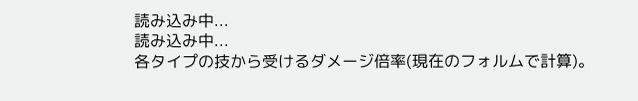読み込み中...
読み込み中...
各タイプの技から受けるダメージ倍率(現在のフォルムで計算)。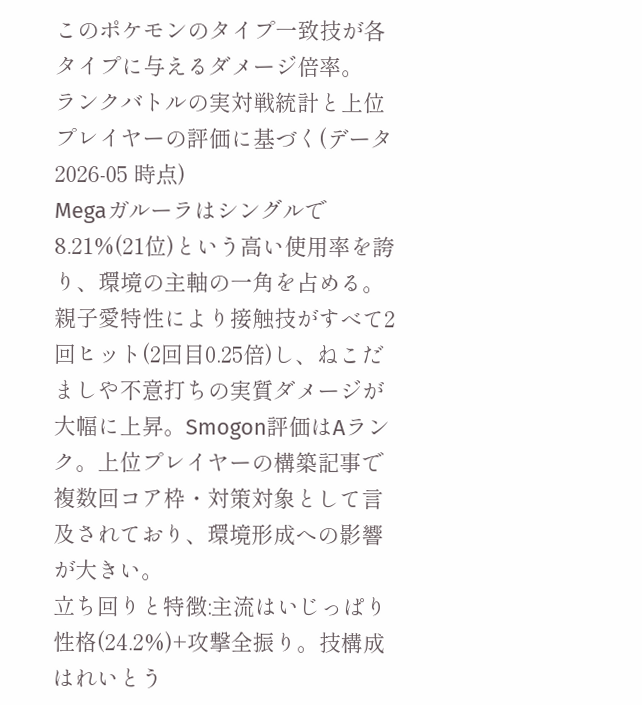このポケモンのタイプ一致技が各タイプに与えるダメージ倍率。
ランクバトルの実対戦統計と上位プレイヤーの評価に基づく(データ 2026-05 時点)
Megaガルーラはシングルで8.21%(21位)という高い使用率を誇り、環境の主軸の一角を占める。親子愛特性により接触技がすべて2回ヒット(2回目0.25倍)し、ねこだましや不意打ちの実質ダメージが大幅に上昇。Smogon評価はAランク。上位プレイヤーの構築記事で複数回コア枠・対策対象として言及されており、環境形成への影響が大きい。
立ち回りと特徴:主流はいじっぱり性格(24.2%)+攻撃全振り。技構成はれいとう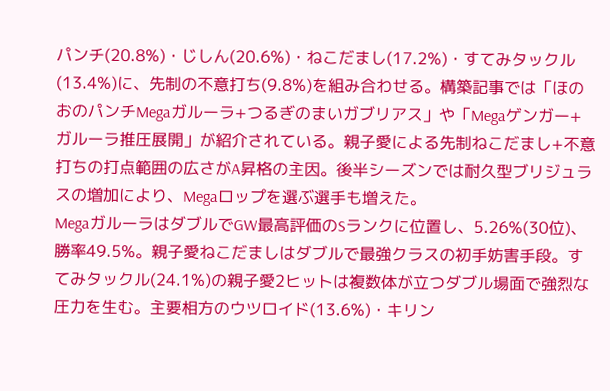パンチ(20.8%)・じしん(20.6%)・ねこだまし(17.2%)・すてみタックル(13.4%)に、先制の不意打ち(9.8%)を組み合わせる。構築記事では「ほのおのパンチMegaガルーラ+つるぎのまいガブリアス」や「Megaゲンガー+ガルーラ推圧展開」が紹介されている。親子愛による先制ねこだまし+不意打ちの打点範囲の広さがA昇格の主因。後半シーズンでは耐久型ブリジュラスの増加により、Megaロップを選ぶ選手も増えた。
MegaガルーラはダブルでGW最高評価のSランクに位置し、5.26%(30位)、勝率49.5%。親子愛ねこだましはダブルで最強クラスの初手妨害手段。すてみタックル(24.1%)の親子愛2ヒットは複数体が立つダブル場面で強烈な圧力を生む。主要相方のウツロイド(13.6%)・キリン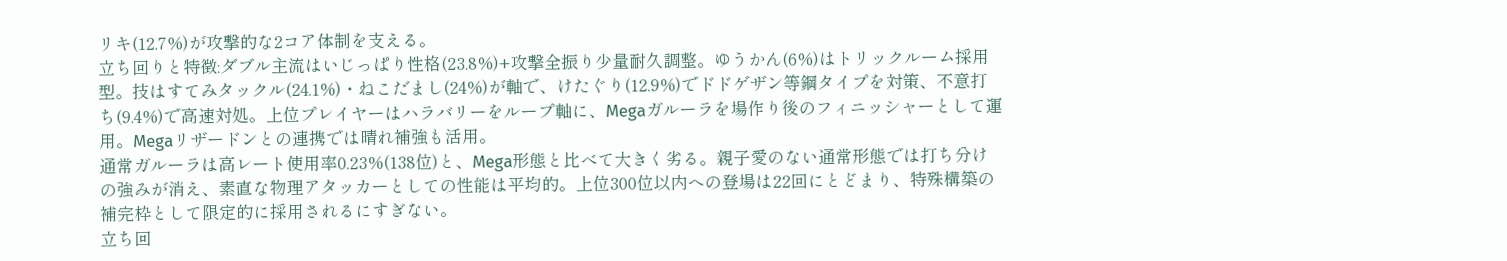リキ(12.7%)が攻撃的な2コア体制を支える。
立ち回りと特徴:ダブル主流はいじっぱり性格(23.8%)+攻撃全振り少量耐久調整。ゆうかん(6%)はトリックルーム採用型。技はすてみタックル(24.1%)・ねこだまし(24%)が軸で、けたぐり(12.9%)でドドゲザン等鋼タイプを対策、不意打ち(9.4%)で高速対処。上位プレイヤーはハラバリーをループ軸に、Megaガルーラを場作り後のフィニッシャーとして運用。Megaリザードンとの連携では晴れ補強も活用。
通常ガルーラは高レート使用率0.23%(138位)と、Mega形態と比べて大きく劣る。親子愛のない通常形態では打ち分けの強みが消え、素直な物理アタッカーとしての性能は平均的。上位300位以内への登場は22回にとどまり、特殊構築の補完枠として限定的に採用されるにすぎない。
立ち回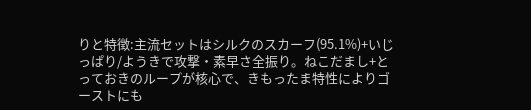りと特徴:主流セットはシルクのスカーフ(95.1%)+いじっぱり/ようきで攻撃・素早さ全振り。ねこだまし+とっておきのループが核心で、きもったま特性によりゴーストにも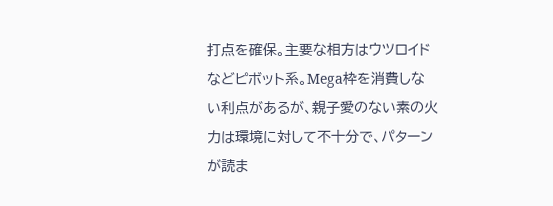打点を確保。主要な相方はウツロイドなどピボット系。Mega枠を消費しない利点があるが、親子愛のない素の火力は環境に対して不十分で、パターンが読ま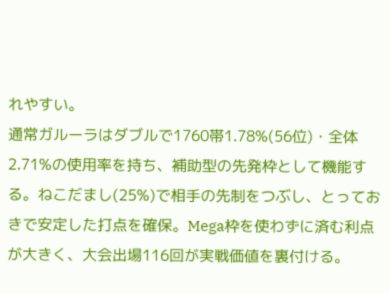れやすい。
通常ガルーラはダブルで1760帯1.78%(56位)・全体2.71%の使用率を持ち、補助型の先発枠として機能する。ねこだまし(25%)で相手の先制をつぶし、とっておきで安定した打点を確保。Mega枠を使わずに済む利点が大きく、大会出場116回が実戦価値を裏付ける。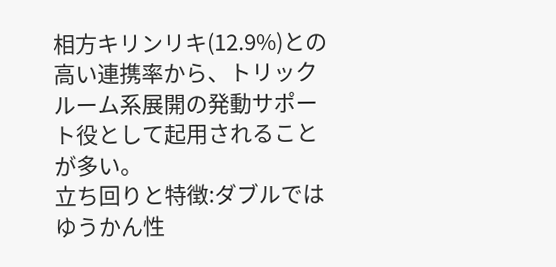相方キリンリキ(12.9%)との高い連携率から、トリックルーム系展開の発動サポート役として起用されることが多い。
立ち回りと特徴:ダブルではゆうかん性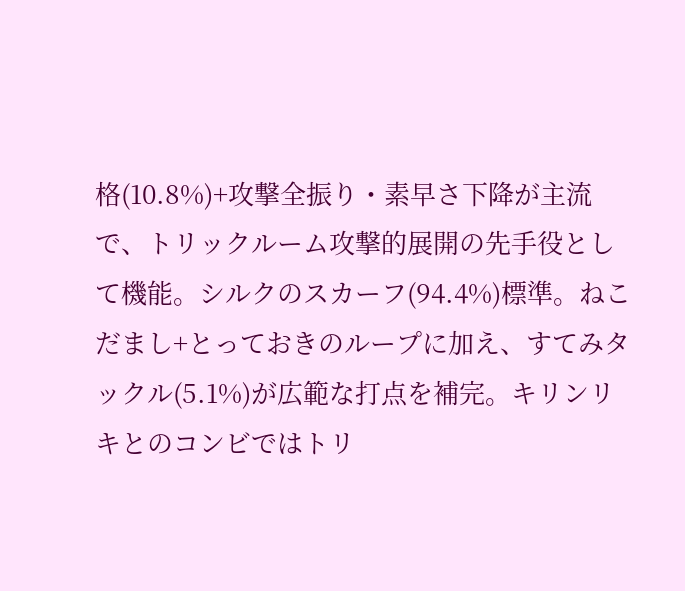格(10.8%)+攻撃全振り・素早さ下降が主流で、トリックルーム攻撃的展開の先手役として機能。シルクのスカーフ(94.4%)標準。ねこだまし+とっておきのループに加え、すてみタックル(5.1%)が広範な打点を補完。キリンリキとのコンビではトリ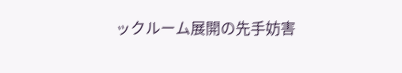ックルーム展開の先手妨害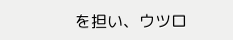を担い、ウツロ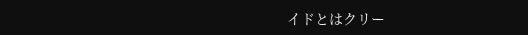イドとはクリー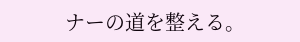ナーの道を整える。